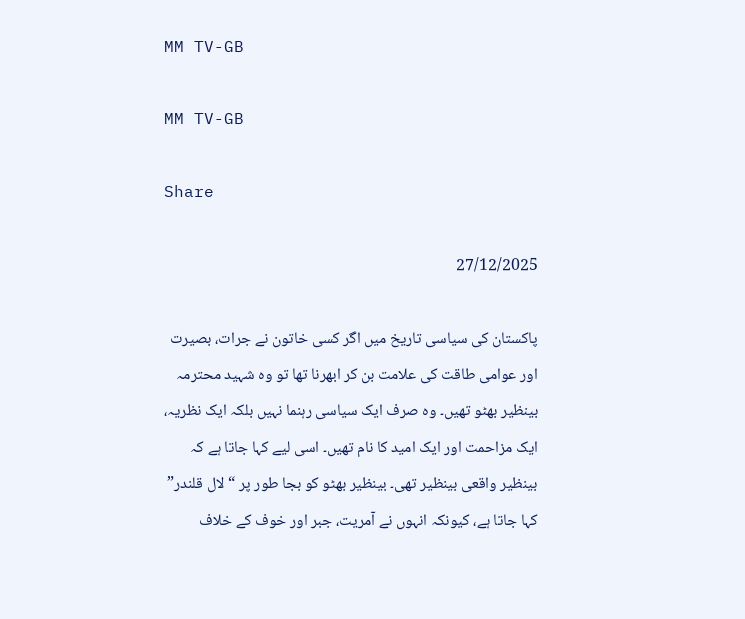MM TV-GB

MM TV-GB

Share

27/12/2025

پاکستان کی سیاسی تاریخ میں اگر کسی خاتون نے جرات، بصیرت اور عوامی طاقت کی علامت بن کر ابھرنا تھا تو وہ شہید محترمہ بینظیر بھٹو تھیں۔ وہ صرف ایک سیاسی رہنما نہیں بلکہ ایک نظریہ، ایک مزاحمت اور ایک امید کا نام تھیں۔ اسی لیے کہا جاتا ہے کہ بینظیر واقعی بینظیر تھی۔ بینظیر بھٹو کو بجا طور پر “لال قلندر” کہا جاتا ہے، کیونکہ انہوں نے آمریت، جبر اور خوف کے خلاف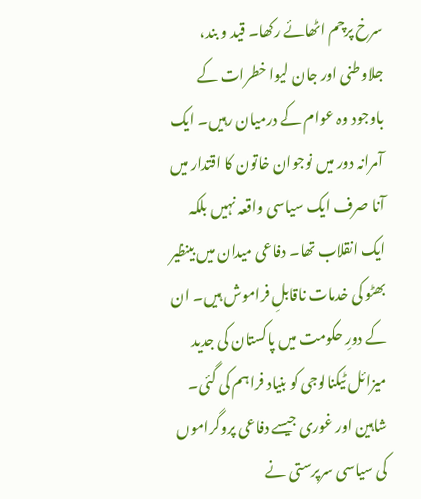سرخ پرچم اٹھائے رکھا۔ قید و بند، جلاوطنی اور جان لیوا خطرات کے باوجود وہ عوام کے درمیان رہیں۔ ایک آمرانہ دور میں نوجوان خاتون کا اقتدار میں آنا صرف ایک سیاسی واقعہ نہیں بلکہ ایک انقلاب تھا۔ دفاعی میدان میں بینظیر بھٹو کی خدمات ناقابلِ فراموش ہیں۔ ان کے دورِ حکومت میں پاکستان کی جدید میزائل ٹیکنالوجی کو بنیاد فراہم کی گئی۔ شاہین اور غوری جیسے دفاعی پروگراموں کی سیاسی سرپرستی نے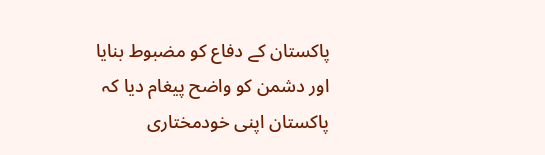پاکستان کے دفاع کو مضبوط بنایا اور دشمن کو واضح پیغام دیا کہ پاکستان اپنی خودمختاری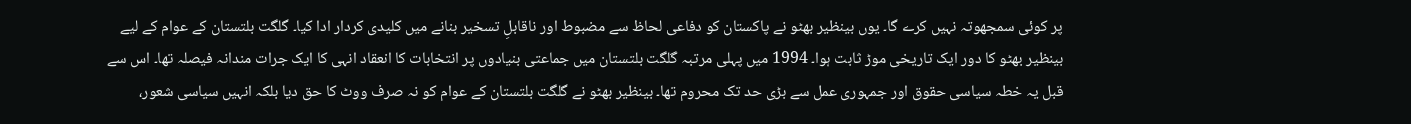پر کوئی سمجھوتہ نہیں کرے گا۔ یوں بینظیر بھٹو نے پاکستان کو دفاعی لحاظ سے مضبوط اور ناقابلِ تسخیر بنانے میں کلیدی کردار ادا کیا۔ گلگت بلتستان کے عوام کے لیے بینظیر بھٹو کا دور ایک تاریخی موڑ ثابت ہوا۔ 1994 میں پہلی مرتبہ گلگت بلتستان میں جماعتی بنیادوں پر انتخابات کا انعقاد انہی کا ایک جرات مندانہ فیصلہ تھا۔ اس سے قبل یہ خطہ سیاسی حقوق اور جمہوری عمل سے بڑی حد تک محروم تھا۔ بینظیر بھٹو نے گلگت بلتستان کے عوام کو نہ صرف ووٹ کا حق دیا بلکہ انہیں سیاسی شعور،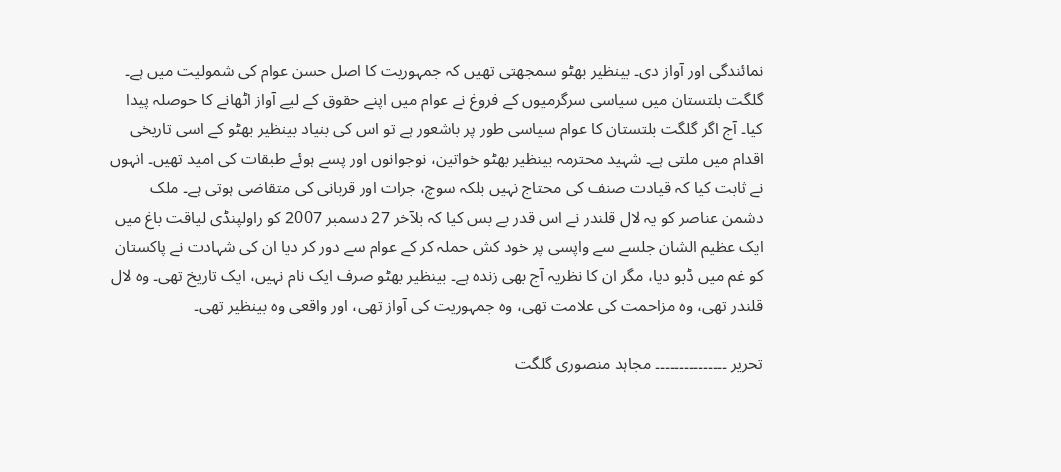نمائندگی اور آواز دی۔ بینظیر بھٹو سمجھتی تھیں کہ جمہوریت کا اصل حسن عوام کی شمولیت میں ہے۔ گلگت بلتستان میں سیاسی سرگرمیوں کے فروغ نے عوام میں اپنے حقوق کے لیے آواز اٹھانے کا حوصلہ پیدا کیا۔ آج اگر گلگت بلتستان کا عوام سیاسی طور پر باشعور ہے تو اس کی بنیاد بینظیر بھٹو کے اسی تاریخی اقدام میں ملتی ہے۔ شہید محترمہ بینظیر بھٹو خواتین، نوجوانوں اور پسے ہوئے طبقات کی امید تھیں۔ انہوں نے ثابت کیا کہ قیادت صنف کی محتاج نہیں بلکہ سوچ، جرات اور قربانی کی متقاضی ہوتی ہے۔ ملک دشمن عناصر کو یہ لال قلندر نے اس قدر بے بس کیا کہ بلآخر 27 دسمبر 2007 کو راولپنڈی لیاقت باغ میں ایک عظیم الشان جلسے سے واپسی پر خود کش حملہ کر کے عوام سے دور کر دیا ان کی شہادت نے پاکستان کو غم میں ڈبو دیا، مگر ان کا نظریہ آج بھی زندہ ہے۔ بینظیر بھٹو صرف ایک نام نہیں، ایک تاریخ تھی۔ وہ لال قلندر تھی، وہ مزاحمت کی علامت تھی، وہ جمہوریت کی آواز تھی، اور واقعی وہ بینظیر تھی۔

تحریر ۔۔۔۔۔۔۔۔۔۔۔۔۔۔۔ مجاہد منصوری گلگت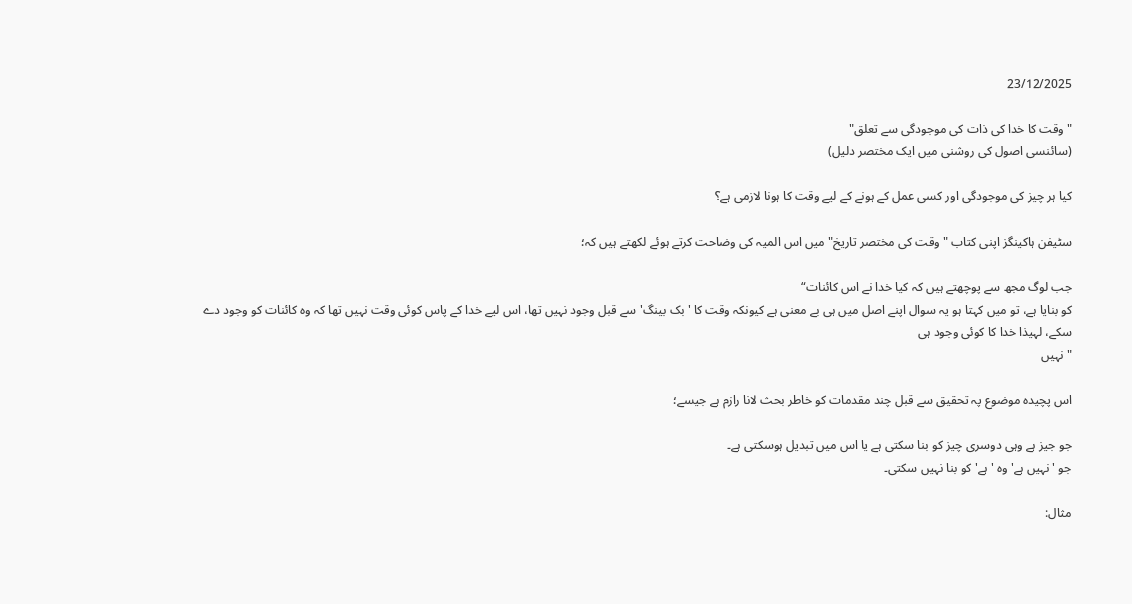23/12/2025

"وقت کا خدا کی ذات کی موجودگی سے تعلق"
(سائنسی اصول کی روشنی میں ایک مختصر دلیل)

کیا ہر چیز کی موجودگی اور کسی عمل کے ہونے کے لیے وقت کا ہونا لازمی ہے؟

سٹیفن ہاکینگز اپنی کتاب " وقت کی مختصر تاریخ" میں اس المیہ کی وضاحت کرتے ہوئے لکھتے ہیں کہ؛

جب لوگ مجھ سے پوچھتے ہیں کہ کیا خدا نے اس کائنات“
کو بنایا ہے، تو میں کہتا ہو یہ سوال اپنے اصل میں ہی بے معنی ہے کیونکہ وقت کا 'بک بینگ' سے قبل وجود نہیں تھا، اس لیے خدا کے پاس کوئی وقت نہیں تھا کہ وہ کائنات کو وجود دے سکے، لہیذا خدا کا کوئی وجود ہی
" نہیں

اس پچیدہ موضوع پہ تحقیق سے قبل چند مقدمات کو خاطر بحث لانا رازم ہے جیسے؛

جو جیز ہے وہی دوسری چیز کو بنا سکتی ہے یا اس میں تبدیل ہوسکتی ہے۔
جو 'نہیں ہے' وہ 'ہے' کو بنا نہیں سکتی۔

مثال: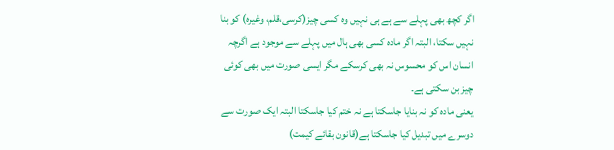اگر کچھ بھی پہلے سے ہے ہی نہیں وہ کسی چیز(کرسی،قلم، وغیرہ) کو بنا نہیں سکتا، البتہ اگر مادہ کسی بھی ہال میں پہلے سے موجود ہے اگرچہ انسان اس کو محسوس نہ بھی کرسکے مگر ایسی صورت میں بھی کوئی چیز بن سکتی ہے۔
یعنی مادہ کو نہ بنایا جاسکتا ہے نہ ختم کیا جاسکتا البتہ ایک صورت سے دوسرے میں تبدیل کیا جاسکتا ہے(قانون بقائے کیمت)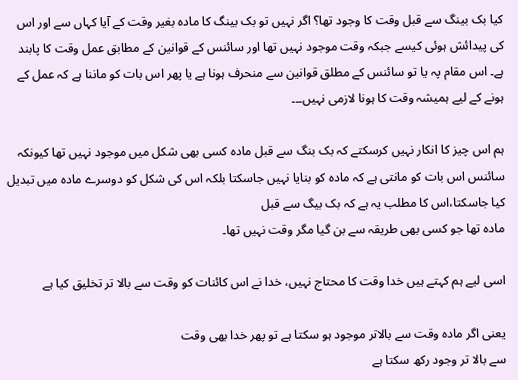کیا بک بینگ سے قبل وقت کا وجود تھا؟ اگر نہیں تو بک بینگ کا مادہ بغیر وقت کے آیا کہاں سے اور اس کی پیدائش ہوئی کیسے جبکہ وقت موجود نہیں تھا اور سائنس کے قوانین کے مطابق عمل وقت کا پابند ہے۔ اس مقام پہ یا تو سائنس کے مطلق قوانین سے منحرف ہونا ہے یا پھر اس بات کو ماننا ہے کہ عمل کے ہونے کے لیے ہمیشہ وقت کا ہونا لازمی نہیں۔۔۔

ہم اس چیز کا انکار نہیں کرسکتے کہ بک بنگ سے قبل مادہ کسی بھی شکل میں موجود نہیں تھا کیونکہ سائنس اس بات کو مانتی ہے کہ مادہ کو بنایا نہیں جاسکتا بلکہ اس کی شکل کو دوسرے مادہ میں تبدیل کیا جاسکتا،اس کا مطلب یہ ہے کہ بک بیگ سے قبل
مادہ تھا جو کسی بھی طریقہ سے بن گیا مگر وقت نہیں تھا۔

اسی لیے ہم کہتے ہیں خدا وقت کا محتاج نہیں، خدا نے اس کائنات کو وقت سے بالا تر تخلیق کیا ہے

یعنی اگر مادہ وقت سے بالاتر موجود ہو سکتا ہے تو پھر خدا بھی وقت
سے بالا تر وجود رکھ سکتا ہے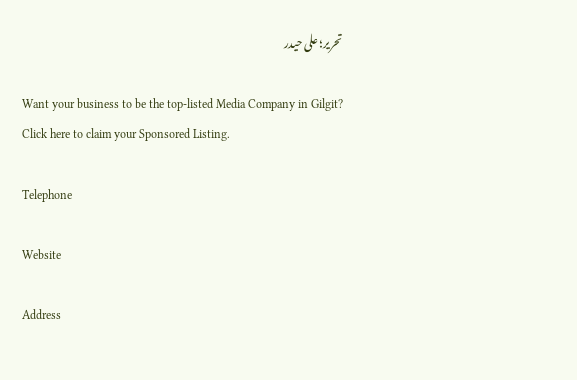تحریر؛ علی حیدر

Want your business to be the top-listed Media Company in Gilgit?
Click here to claim your Sponsored Listing.

Telephone

Website

Address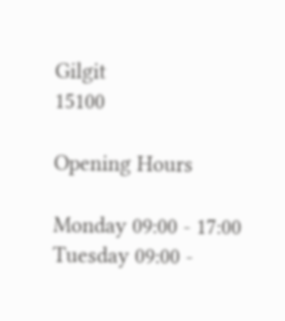Gilgit
15100

Opening Hours

Monday 09:00 - 17:00
Tuesday 09:00 -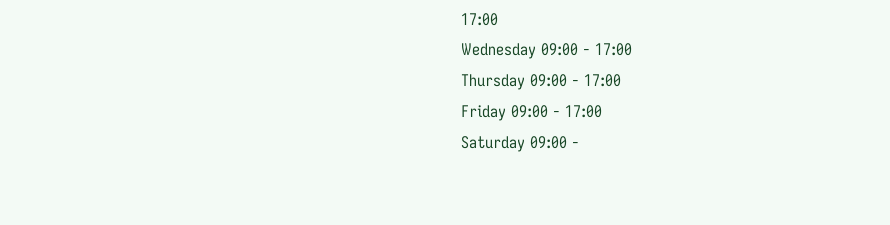17:00
Wednesday 09:00 - 17:00
Thursday 09:00 - 17:00
Friday 09:00 - 17:00
Saturday 09:00 -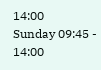14:00
Sunday 09:45 - 14:00